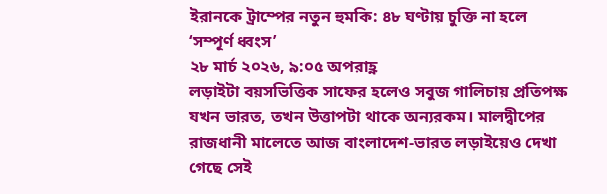ইরানকে ট্রাম্পের নতুন হুমকি: ৪৮ ঘণ্টায় চুক্তি না হলে ‘সম্পূর্ণ ধ্বংস’
২৮ মার্চ ২০২৬, ৯:০৫ অপরাহ্ণ
লড়াইটা বয়সভিত্তিক সাফের হলেও সবুজ গালিচায় প্রতিপক্ষ যখন ভারত, তখন উত্তাপটা থাকে অন্যরকম। মালদ্বীপের রাজধানী মালেতে আজ বাংলাদেশ-ভারত লড়াইয়েও দেখা গেছে সেই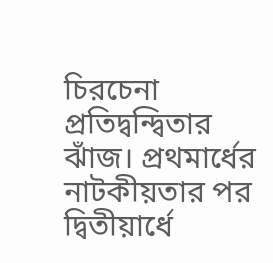চিরচেনা প্রতিদ্বন্দ্বিতার ঝাঁজ। প্রথমার্ধের নাটকীয়তার পর দ্বিতীয়ার্ধে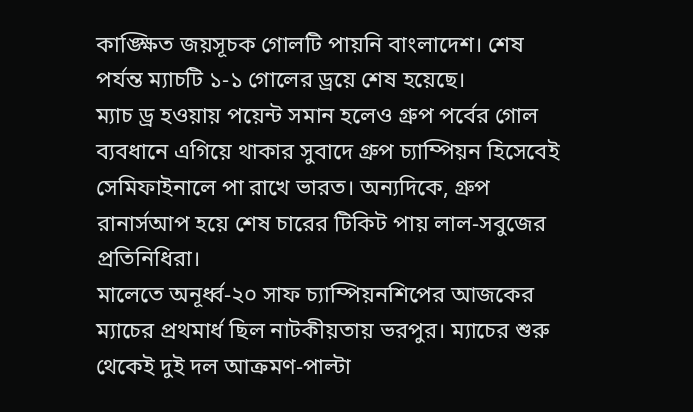কাঙ্ক্ষিত জয়সূচক গোলটি পায়নি বাংলাদেশ। শেষ পর্যন্ত ম্যাচটি ১-১ গোলের ড্রয়ে শেষ হয়েছে।
ম্যাচ ড্র হওয়ায় পয়েন্ট সমান হলেও গ্রুপ পর্বের গোল ব্যবধানে এগিয়ে থাকার সুবাদে গ্রুপ চ্যাম্পিয়ন হিসেবেই সেমিফাইনালে পা রাখে ভারত। অন্যদিকে, গ্রুপ রানার্সআপ হয়ে শেষ চারের টিকিট পায় লাল-সবুজের প্রতিনিধিরা।
মালেতে অনূর্ধ্ব-২০ সাফ চ্যাম্পিয়নশিপের আজকের ম্যাচের প্রথমার্ধ ছিল নাটকীয়তায় ভরপুর। ম্যাচের শুরু থেকেই দুই দল আক্রমণ-পাল্টা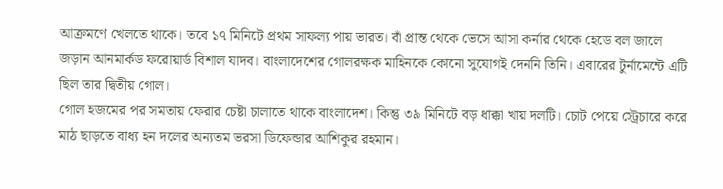আক্রমণে খেলতে থাকে। তবে ১৭ মিনিটে প্রথম সাফল্য পায় ভারত। বাঁ প্রান্ত থেকে ভেসে আসা কর্নার থেকে হেডে বল জালে জড়ান আনমার্কড ফরোয়ার্ড বিশাল যাদব। বাংলাদেশের গোলরক্ষক মাহিনকে কোনো সুযোগই দেননি তিনি। এবারের টুর্নামেন্টে এটি ছিল তার দ্বিতীয় গোল।
গোল হজমের পর সমতায় ফেরার চেষ্টা চালাতে থাকে বাংলাদেশ। কিন্তু ৩৯ মিনিটে বড় ধাক্কা খায় দলটি। চোট পেয়ে স্ট্রেচারে করে মাঠ ছাড়তে বাধ্য হন দলের অন্যতম ভরসা ডিফেন্ডার আশিকুর রহমান।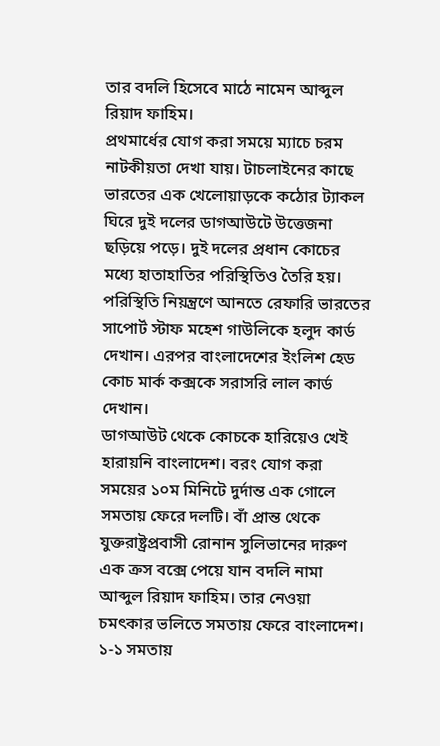তার বদলি হিসেবে মাঠে নামেন আব্দুল রিয়াদ ফাহিম।
প্রথমার্ধের যোগ করা সময়ে ম্যাচে চরম নাটকীয়তা দেখা যায়। টাচলাইনের কাছে ভারতের এক খেলোয়াড়কে কঠোর ট্যাকল ঘিরে দুই দলের ডাগআউটে উত্তেজনা ছড়িয়ে পড়ে। দুই দলের প্রধান কোচের মধ্যে হাতাহাতির পরিস্থিতিও তৈরি হয়। পরিস্থিতি নিয়ন্ত্রণে আনতে রেফারি ভারতের সাপোর্ট স্টাফ মহেশ গাউলিকে হলুদ কার্ড দেখান। এরপর বাংলাদেশের ইংলিশ হেড কোচ মার্ক কক্সকে সরাসরি লাল কার্ড দেখান।
ডাগআউট থেকে কোচকে হারিয়েও খেই হারায়নি বাংলাদেশ। বরং যোগ করা সময়ের ১০ম মিনিটে দুর্দান্ত এক গোলে সমতায় ফেরে দলটি। বাঁ প্রান্ত থেকে যুক্তরাষ্ট্রপ্রবাসী রোনান সুলিভানের দারুণ এক ক্রস বক্সে পেয়ে যান বদলি নামা আব্দুল রিয়াদ ফাহিম। তার নেওয়া চমৎকার ভলিতে সমতায় ফেরে বাংলাদেশ।
১-১ সমতায়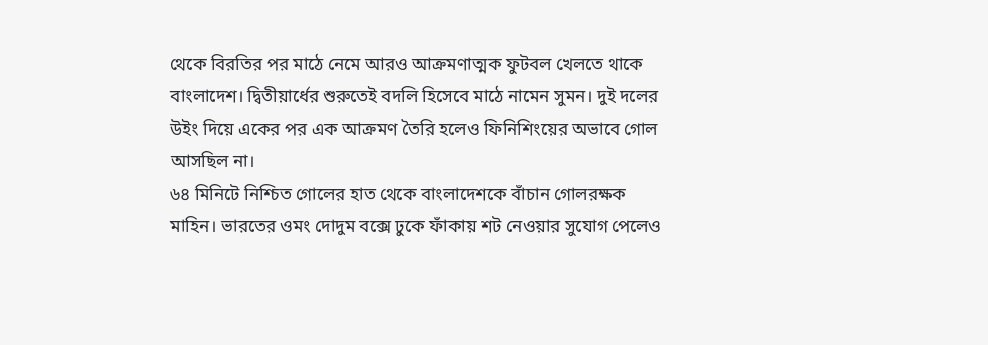থেকে বিরতির পর মাঠে নেমে আরও আক্রমণাত্মক ফুটবল খেলতে থাকে বাংলাদেশ। দ্বিতীয়ার্ধের শুরুতেই বদলি হিসেবে মাঠে নামেন সুমন। দুই দলের উইং দিয়ে একের পর এক আক্রমণ তৈরি হলেও ফিনিশিংয়ের অভাবে গোল আসছিল না।
৬৪ মিনিটে নিশ্চিত গোলের হাত থেকে বাংলাদেশকে বাঁচান গোলরক্ষক মাহিন। ভারতের ওমং দোদুম বক্সে ঢুকে ফাঁকায় শট নেওয়ার সুযোগ পেলেও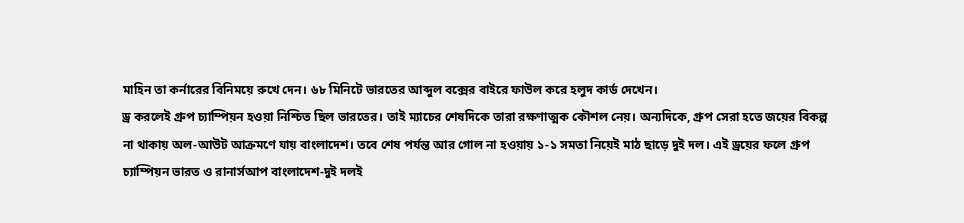মাহিন তা কর্নারের বিনিময়ে রুখে দেন। ৬৮ মিনিটে ভারতের আব্দুল বক্সের বাইরে ফাউল করে হলুদ কার্ড দেখেন।
ড্র করলেই গ্রুপ চ্যাম্পিয়ন হওয়া নিশ্চিত ছিল ভারতের। তাই ম্যাচের শেষদিকে তারা রক্ষণাত্মক কৌশল নেয়। অন্যদিকে, গ্রুপ সেরা হতে জয়ের বিকল্প না থাকায় অল-আউট আক্রমণে যায় বাংলাদেশ। তবে শেষ পর্যন্ত আর গোল না হওয়ায় ১-১ সমতা নিয়েই মাঠ ছাড়ে দুই দল। এই ড্রয়ের ফলে গ্রুপ চ্যাম্পিয়ন ভারত ও রানার্সআপ বাংলাদেশ-দুই দলই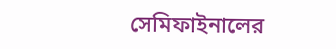সেমিফাইনালের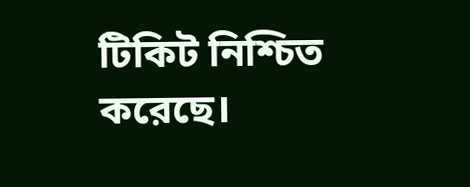টিকিট নিশ্চিত করেছে।